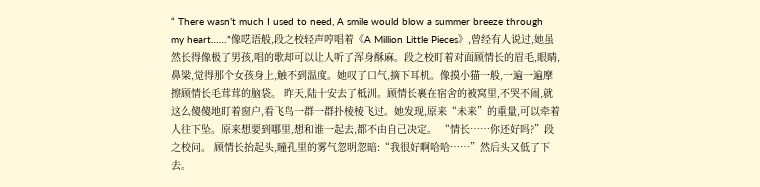“ There wasn’t much I used to need, A smile would blow a summer breeze through my heart……”像呓语般,段之校轻声哼唱着《A Million Little Pieces》,曾经有人说过,她虽然长得像极了男孩,唱的歌却可以让人听了浑身酥麻。段之校盯着对面顾情长的眉毛,眼睛,鼻梁,觉得那个女孩身上,触不到温度。她叹了口气,摘下耳机。像摸小猫一般,一遍一遍摩擦顾情长毛茸茸的脑袋。 昨天,陆十安去了柢汌。顾情长裹在宿舍的被窝里,不哭不闹,就这么傻傻地盯着窗户,看飞鸟一群一群扑棱棱飞过。她发现,原来“未来”的重量,可以牵着人往下坠。原来想要到哪里,想和谁一起去,都不由自己决定。 “情长……你还好吗?”段之校问。 顾情长抬起头,瞳孔里的雾气忽明忽暗:“我很好啊哈哈……”然后头又低了下去。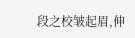段之校皱起眉,伸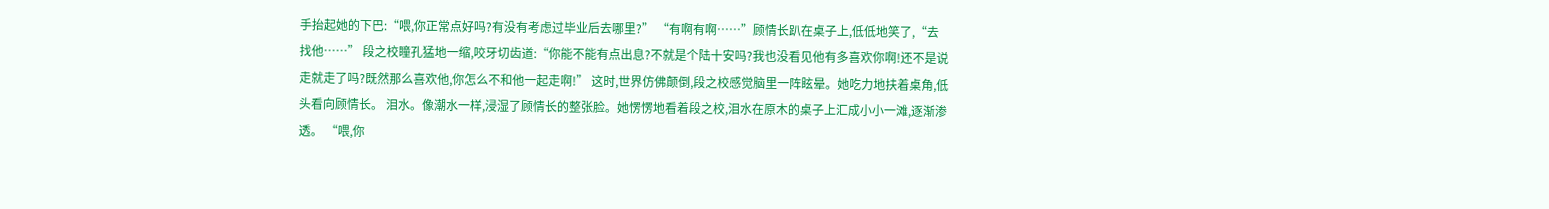手抬起她的下巴:“喂,你正常点好吗?有没有考虑过毕业后去哪里?” “有啊有啊……”顾情长趴在桌子上,低低地笑了,“去找他……” 段之校瞳孔猛地一缩,咬牙切齿道:“你能不能有点出息?不就是个陆十安吗?我也没看见他有多喜欢你啊!还不是说走就走了吗?既然那么喜欢他,你怎么不和他一起走啊!” 这时,世界仿佛颠倒,段之校感觉脑里一阵眩晕。她吃力地扶着桌角,低头看向顾情长。 泪水。像潮水一样,浸湿了顾情长的整张脸。她愣愣地看着段之校,泪水在原木的桌子上汇成小小一滩,逐渐渗透。 “喂,你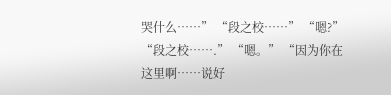哭什么……” “段之校……” “嗯?” “段之校…….” “嗯。” “因为你在这里啊……说好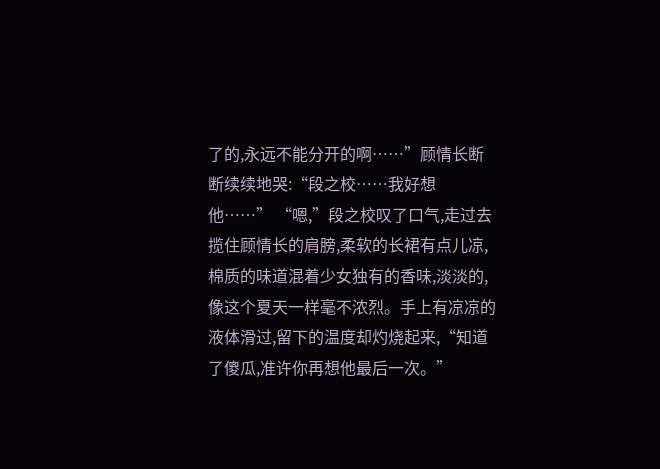了的,永远不能分开的啊……”顾情长断断续续地哭:“段之校……我好想他……” “嗯,”段之校叹了口气,走过去揽住顾情长的肩膀,柔软的长裙有点儿凉,棉质的味道混着少女独有的香味,淡淡的,像这个夏天一样毫不浓烈。手上有凉凉的液体滑过,留下的温度却灼烧起来,“知道了傻瓜,准许你再想他最后一次。”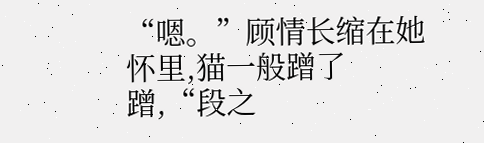“嗯。”顾情长缩在她怀里,猫一般蹭了蹭,“段之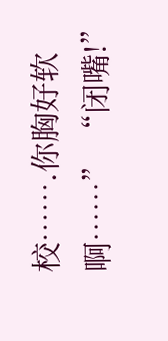校…….你胸好软啊……” “闭嘴!”